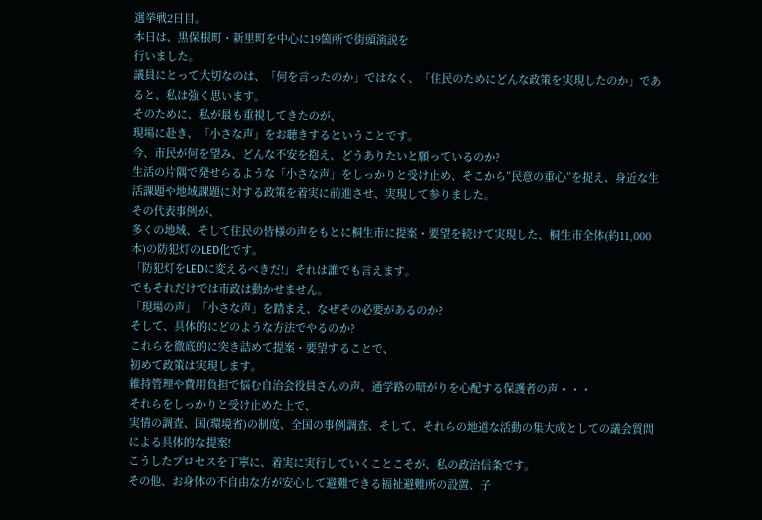選挙戦2日目。
本日は、黒保根町・新里町を中心に19箇所で街頭演説を
行いました。
議員にとって大切なのは、「何を言ったのか」ではなく、「住民のためにどんな政策を実現したのか」であると、私は強く思います。
そのために、私が最も重視してきたのが、
現場に赴き、「小さな声」をお聴きするということです。
今、市民が何を望み、どんな不安を抱え、どうありたいと願っているのか?
生活の片隅で発せらるような「小さな声」をしっかりと受け止め、そこから”民意の重心”を捉え、身近な生活課題や地域課題に対する政策を着実に前進させ、実現して参りました。
その代表事例が、
多くの地域、そして住民の皆様の声をもとに桐生市に提案・要望を続けて実現した、桐生市全体(約11,000本)の防犯灯のLED化です。
「防犯灯をLEDに変えるべきだ!」それは誰でも言えます。
でもそれだけでは市政は動かせません。
「現場の声」「小さな声」を踏まえ、なぜその必要があるのか?
そして、具体的にどのような方法でやるのか?
これらを徹底的に突き詰めて提案・要望することで、
初めて政策は実現します。
維持管理や費用負担で悩む自治会役員さんの声、通学路の暗がりを心配する保護者の声・・・
それらをしっかりと受け止めた上で、
実情の調査、国(環境省)の制度、全国の事例調査、そして、それらの地道な活動の集大成としての議会質問による具体的な提案!
こうしたプロセスを丁寧に、着実に実行していくことこそが、私の政治信条です。
その他、お身体の不自由な方が安心して避難できる福祉避難所の設置、子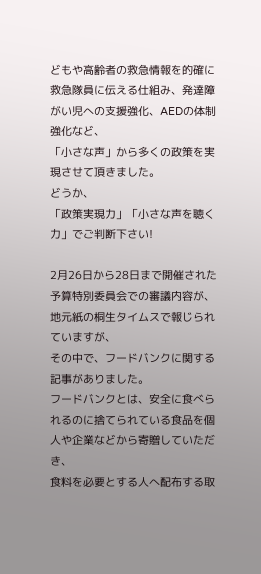どもや高齢者の救急情報を的確に救急隊員に伝える仕組み、発達障がい児への支援強化、AEDの体制強化など、
「小さな声」から多くの政策を実現させて頂きました。
どうか、
「政策実現力」「小さな声を聴く力」でご判断下さい!

2月26日から28日まで開催された予算特別委員会での審議内容が、地元紙の桐生タイムスで報じられていますが、
その中で、フードバンクに関する記事がありました。
フードバンクとは、安全に食べられるのに捨てられている食品を個人や企業などから寄贈していただき、
食料を必要とする人へ配布する取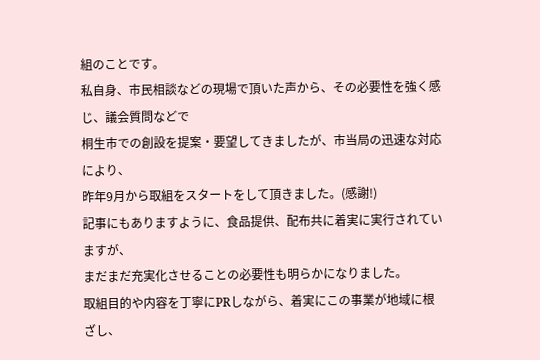組のことです。
私自身、市民相談などの現場で頂いた声から、その必要性を強く感じ、議会質問などで
桐生市での創設を提案・要望してきましたが、市当局の迅速な対応により、
昨年9月から取組をスタートをして頂きました。(感謝!)
記事にもありますように、食品提供、配布共に着実に実行されていますが、
まだまだ充実化させることの必要性も明らかになりました。
取組目的や内容を丁寧にPRしながら、着実にこの事業が地域に根ざし、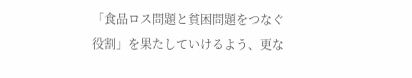「食品ロス問題と貧困問題をつなぐ役割」を果たしていけるよう、更な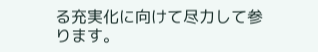る充実化に向けて尽力して参ります。